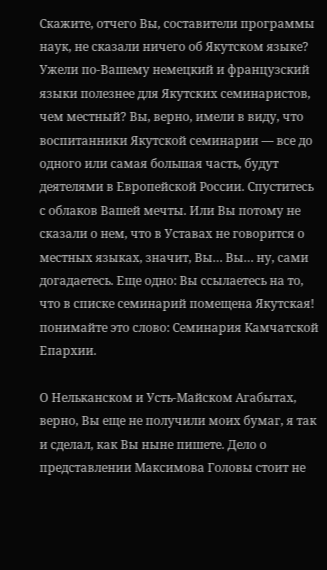Скажите, отчего Вы, составители программы наук, не сказали ничего об Якутском языке? Ужели по-Вашему немецкий и французский языки полезнее для Якутских семинаристов, чем местный? Вы, верно, имели в виду, что воспитанники Якутской семинарии — все до одного или самая большая часть, будут деятелями в Европейской России. Спуститесь с облаков Вашей мечты. Или Вы потому не сказали о нем, что в Уставах не говорится о местных языках, значит, Вы… Вы… ну, сами догадаетесь. Еще одно: Вы ссылаетесь на то, что в списке семинарий помещена Якутская! понимайте это слово: Семинария Камчатской Епархии.

О Нельканском и Усть-Майском Агабытах, верно, Вы еще не получили моих бумаг, я так и сделал, как Вы ныне пишете. Дело о представлении Максимова Головы стоит не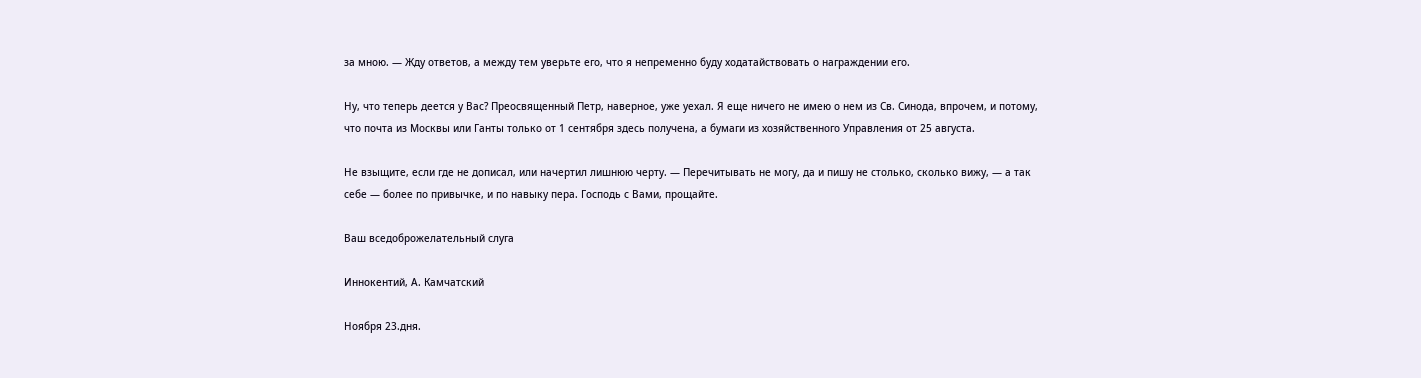за мною. — Жду ответов, а между тем уверьте его, что я непременно буду ходатайствовать о награждении его.

Ну, что теперь деется у Вас? Преосвященный Петр, наверное, уже уехал. Я еще ничего не имею о нем из Св. Синода, впрочем, и потому, что почта из Москвы или Ганты только от 1 сентября здесь получена, а бумаги из хозяйственного Управления от 25 августа.

Не взыщите, если где не дописал, или начертил лишнюю черту. — Перечитывать не могу, да и пишу не столько, сколько вижу, — а так себе — более по привычке, и по навыку пера. Господь с Вами, прощайте.

Ваш вседоброжелательный слуга

Иннокентий, А. Камчатский

Ноября 23.дня.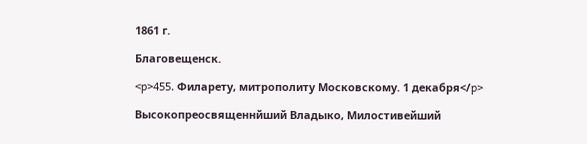1861 г.

Благовещенск.

<p>455. Филарету, митрополиту Московскому. 1 декабря</p>

Высокопреосвященнйший Владыко, Милостивейший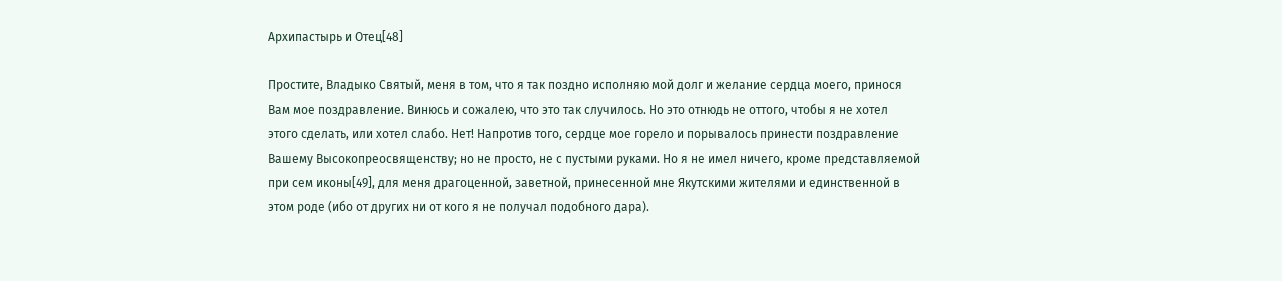Архипастырь и Отец[48]

Простите, Владыко Святый, меня в том, что я так поздно исполняю мой долг и желание сердца моего, принося Вам мое поздравление. Винюсь и сожалею, что это так случилось. Но это отнюдь не оттого, чтобы я не хотел этого сделать, или хотел слабо. Нет! Напротив того, сердце мое горело и порывалось принести поздравление Вашему Высокопреосвященству; но не просто, не с пустыми руками. Но я не имел ничего, кроме представляемой при сем иконы[49], для меня драгоценной, заветной, принесенной мне Якутскими жителями и единственной в этом роде (ибо от других ни от кого я не получал подобного дара).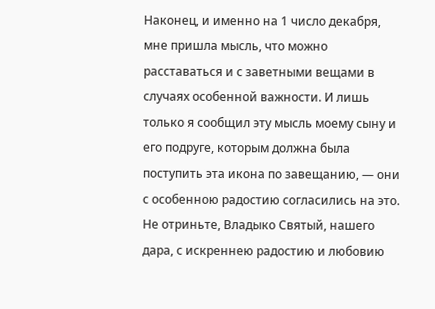Наконец, и именно на 1 число декабря, мне пришла мысль, что можно расставаться и с заветными вещами в случаях особенной важности. И лишь только я сообщил эту мысль моему сыну и его подруге, которым должна была поступить эта икона по завещанию, — они с особенною радостию согласились на это. Не отриньте, Владыко Святый, нашего дара, с искреннею радостию и любовию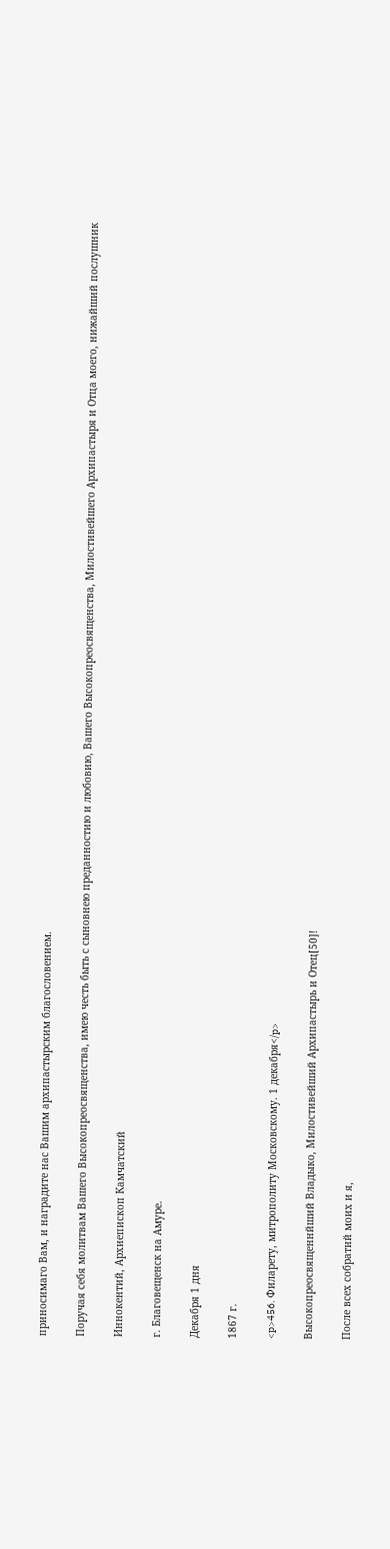приносимаго Вам, и наградите нас Вашим архипастырским благословением.

Поручая себя молитвам Вашего Высокопреосвященства, имею честь быть с сыновнею преданностию и любовию, Вашего Высокопреосвященства, Милостивейшего Архипастыря и Отца моего, нижайший послушник

Иннокентий, Архиепископ Камчатский

г. Благовещенск на Амуре.

Декабря 1 дня

1867 г.

<p>456. Филарету, митрополиту Московскому. 1 декабря</p>

Высокопреосвященнйший Владыко, Милостивейший Архипастырь и Отец[50]!

После всех собратий моих и я,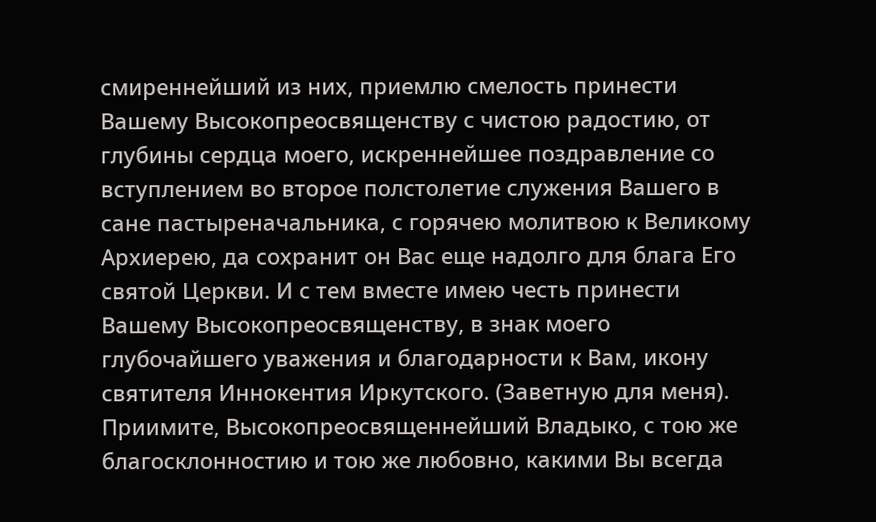смиреннейший из них, приемлю смелость принести Вашему Высокопреосвященству с чистою радостию, от глубины сердца моего, искреннейшее поздравление со вступлением во второе полстолетие служения Вашего в сане пастыреначальника, с горячею молитвою к Великому Архиерею, да сохранит он Вас еще надолго для блага Его святой Церкви. И с тем вместе имею честь принести Вашему Высокопреосвященству, в знак моего глубочайшего уважения и благодарности к Вам, икону святителя Иннокентия Иркутского. (Заветную для меня). Приимите, Высокопреосвященнейший Владыко, с тою же благосклонностию и тою же любовно, какими Вы всегда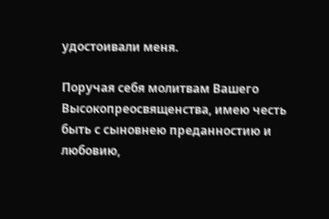удостоивали меня.

Поручая себя молитвам Вашего Высокопреосвященства, имею честь быть с сыновнею преданностию и любовию,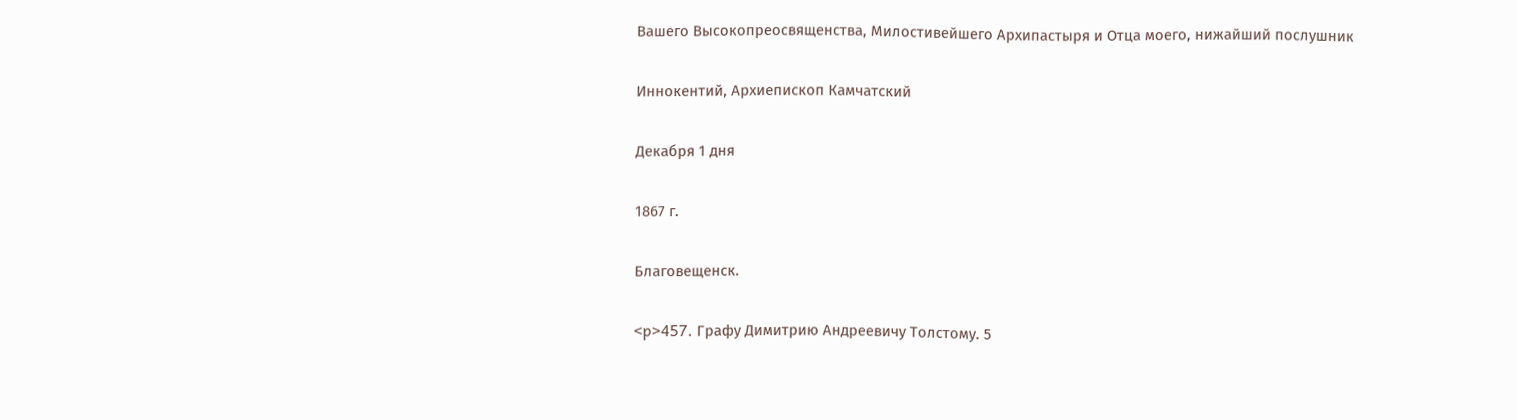Вашего Высокопреосвященства, Милостивейшего Архипастыря и Отца моего, нижайший послушник

Иннокентий, Архиепископ Камчатский

Декабря 1 дня

1867 г.

Благовещенск.

<p>457. Графу Димитрию Андреевичу Толстому. 5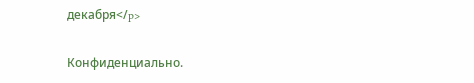декабря</p>

Конфиденциально.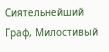Сиятельнейший Граф, Милостивый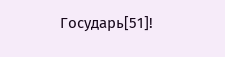Государь[51]!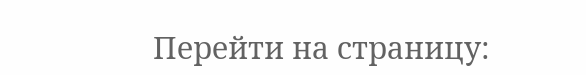Перейти на страницу: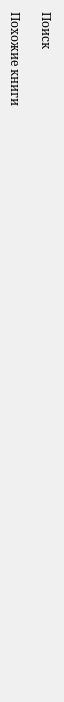Поиск

Похожие книги